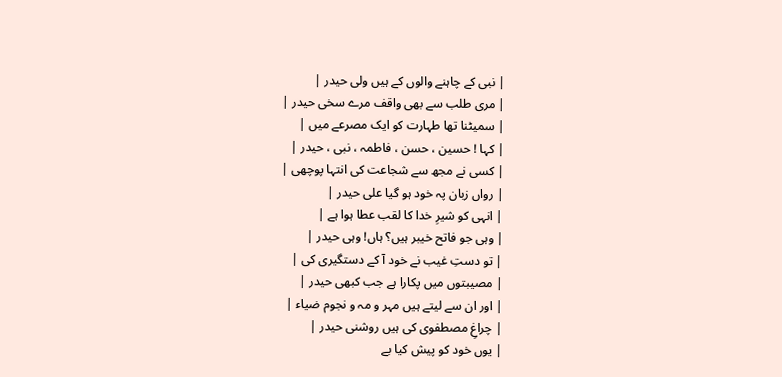| نبی کے چاہنے والوں کے ہیں ولی حیدر |
| مری طلب سے بھی واقف مرے سخی حیدر |
| سمیٹنا تھا طہارت کو ایک مصرعے میں |
| کہا ! حسین ، حسن ، فاطمہ ، نبی ، حیدر |
| کسی نے مجھ سے شجاعت کی انتہا پوچھی |
| رواں زبان پہ خود ہو گیا علی حیدر |
| انہی کو شیرِ خدا کا لقب عطا ہوا ہے |
| وہی جو فاتح خیبر ہیں؟ ہاں! وہی حیدر |
| تو دستِ غیب نے خود آ کے دستگیری کی |
| مصیبتوں میں پکارا ہے جب کبھی حیدر |
| اور ان سے لیتے ہیں مہر و مہ و نجوم ضیاء |
| چراغِ مصطفوی کی ہیں روشنی حیدر |
| یوں خود کو پیش کیا بے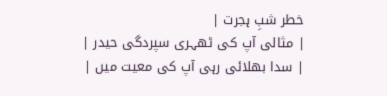خطر شبِ ہجرت |
| مثالی آپ کی ٹھہری سپردگی حیدر |
| سدا بھلائی رہی آپ کی معیت میں |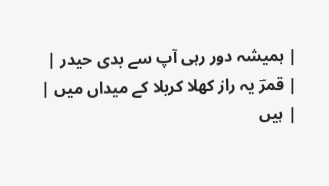| ہمیشہ دور رہی آپ سے بدی حیدر |
| قمرؔ یہ راز کھلا کربلا کے میداں میں |
| ہیں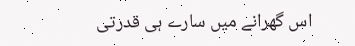اس گھرانے میں سارے ہی قدرتی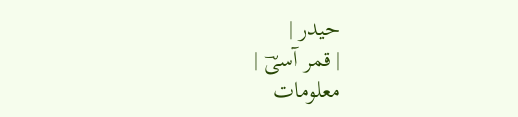حیدر |
| قمر آسیؔ |
معلومات